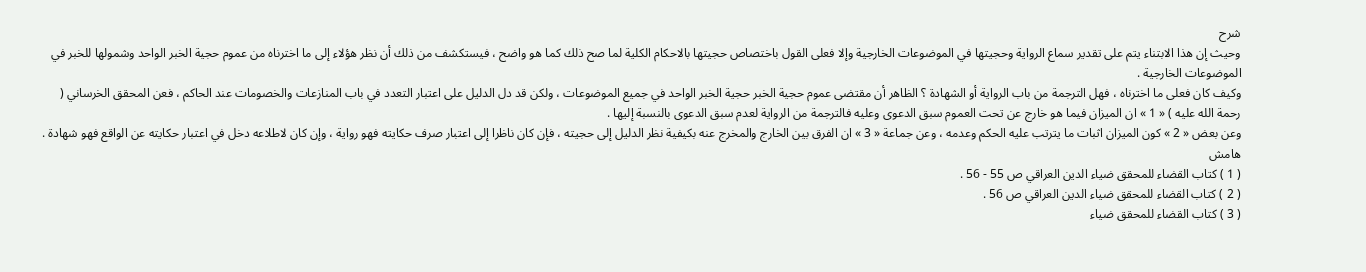شرح
وحيث إن هذا الابتناء يتم على تقدير سماع الرواية وحجيتها في الموضوعات الخارجية وإلا فعلى القول باختصاص حجيتها بالاحكام الكلية لما صح ذلك كما هو واضح ، فيستكشف من ذلك أن نظر هؤلاء إلى ما اخترناه من عموم حجية الخبر الواحد وشمولها للخبر في الموضوعات الخارجية .
وكيف كان فعلى ما اخترناه ، فهل الترجمة من باب الرواية أو الشهادة ؟ الظاهر أن مقتضى عموم حجية الخبر حجية الخبر الواحد في جميع الموضوعات ، ولكن قد دل الدليل على اعتبار التعدد في باب المنازعات والخصومات عند الحاكم ، فعن المحقق الخرساني ( رحمة الله عليه ) « 1 » ان الميزان فيما هو خارج عن تحت العموم سبق الدعوى وعليه فالترجمة من الرواية لعدم سبق الدعوى بالنسبة إليها .
وعن بعض « 2 » كون الميزان اثبات ما يترتب عليه الحكم وعدمه ، وعن جماعة « 3 » ان الفرق بين الخارج والمخرج عنه بكيفية نظر الدليل إلى حجيته ، فإن كان ناظرا إلى اعتبار صرف حكايته فهو رواية ، وإن كان لاطلاعه دخل في اعتبار حكايته عن الواقع فهو شهادة .
هامش
( 1 ) كتاب القضاء للمحقق ضياء الدين العراقي ص 55 - 56 .
( 2 ) كتاب القضاء للمحقق ضياء الدين العراقي ص 56 .
( 3 ) كتاب القضاء للمحقق ضياء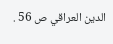الدين العراقي ص 56 .